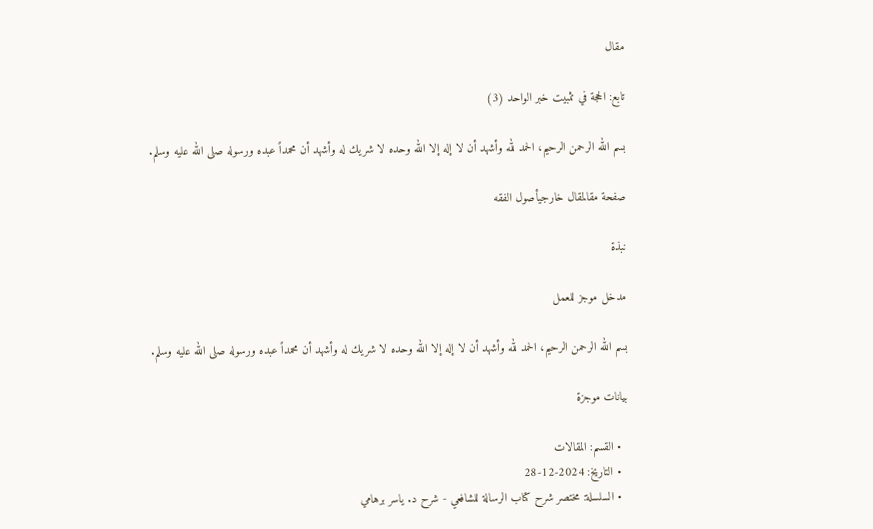مقال

تابع: الحجة في تثبيت خبر الواحد (3)

بسم الله الرحمن الرحيم، الحمد لله وأشهد أن لا إله إلا الله وحده لا شريك له وأشهد أن محمداً عبده ورسوله صلى الله عليه وسلم.

صفحة مقالمقال خارجيأصول الفقه

نبذة

مدخل موجز للعمل

بسم الله الرحمن الرحيم، الحمد لله وأشهد أن لا إله إلا الله وحده لا شريك له وأشهد أن محمداً عبده ورسوله صلى الله عليه وسلم.

بيانات موجزة

  • القسم: المقالات
  • التاريخ: 2024-12-28
  • السلسلة: مختصر شرح كتاب الرسالة للشافعي - شرح د. ياسر برهامي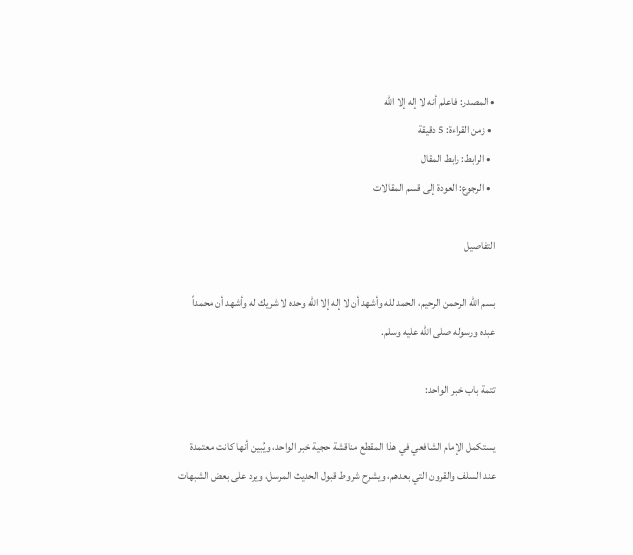• المصدر: فاعلم أنه لا إله إلا الله
  • زمن القراءة: 5 دقيقة
  • الرابط: رابط المقال
  • الرجوع: العودة إلى قسم المقالات

التفاصيل

بسم الله الرحمن الرحيم، الحمد لله وأشهد أن لا إله إلا الله وحده لا شريك له وأشهد أن محمداً عبده ورسوله صلى الله عليه وسلم.

تتمة باب خبر الواحد:

يستكمل الإمام الشافعي في هذا المقطع مناقشة حجية خبر الواحد، ويُبين أنها كانت معتمدة عند السلف والقرون التي بعدهم، ويشرح شروط قبول الحديث المرسل، ويرد على بعض الشبهات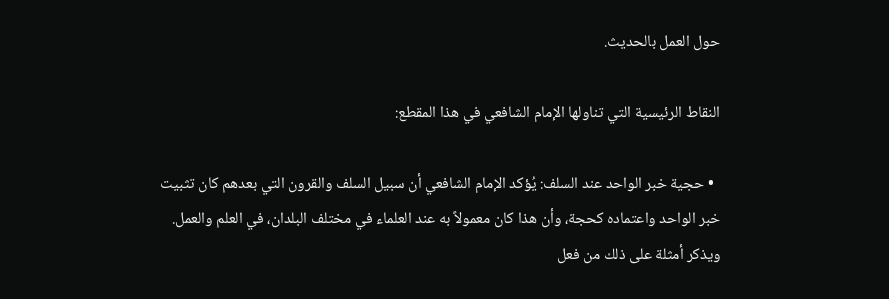حول العمل بالحديث.

النقاط الرئيسية التي تناولها الإمام الشافعي في هذا المقطع:

  • حجية خبر الواحد عند السلف: يُؤكد الإمام الشافعي أن سبيل السلف والقرون التي بعدهم كان تثبيت خبر الواحد واعتماده كحجة، وأن هذا كان معمولاً به عند العلماء في مختلف البلدان، في العلم والعمل. ويذكر أمثلة على ذلك من فعل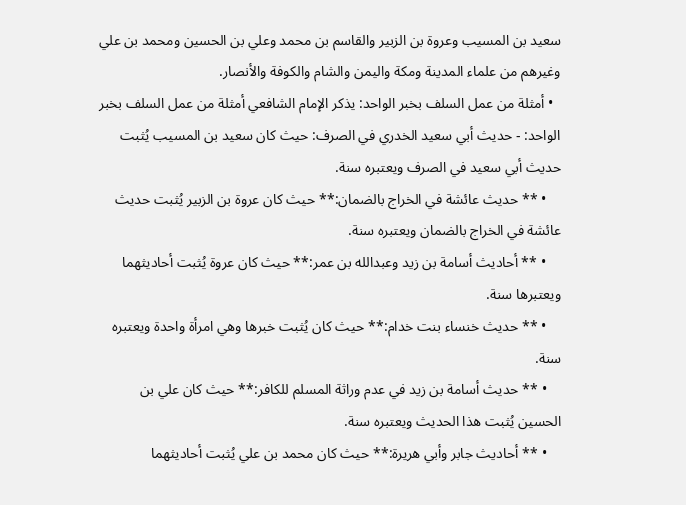سعيد بن المسيب وعروة بن الزبير والقاسم بن محمد وعلي بن الحسين ومحمد بن علي وغيرهم من علماء المدينة ومكة واليمن والشام والكوفة والأنصار.
  • أمثلة من عمل السلف بخبر الواحد: يذكر الإمام الشافعي أمثلة من عمل السلف بخبر الواحد: - حديث أبي سعيد الخدري في الصرف: حيث كان سعيد بن المسيب يُثبت حديث أبي سعيد في الصرف ويعتبره سنة.
    • ** حديث عائشة في الخراج بالضمان:** حيث كان عروة بن الزبير يُثبت حديث عائشة في الخراج بالضمان ويعتبره سنة.
    • ** أحاديث أسامة بن زيد وعبدالله بن عمر:** حيث كان عروة يُثبت أحاديثهما ويعتبرها سنة.
    • ** حديث خنساء بنت خدام:** حيث كان يُثبت خبرها وهي امرأة واحدة ويعتبره سنة.
    • ** حديث أسامة بن زيد في عدم وراثة المسلم للكافر:** حيث كان علي بن الحسين يُثبت هذا الحديث ويعتبره سنة.
    • ** أحاديث جابر وأبي هريرة:** حيث كان محمد بن علي يُثبت أحاديثهما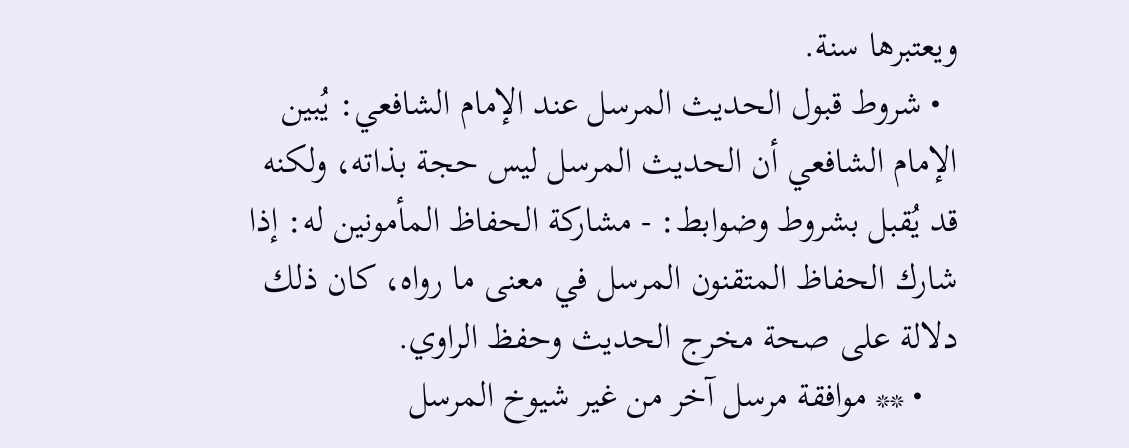ويعتبرها سنة.
  • شروط قبول الحديث المرسل عند الإمام الشافعي: يُبين الإمام الشافعي أن الحديث المرسل ليس حجة بذاته، ولكنه قد يُقبل بشروط وضوابط: - مشاركة الحفاظ المأمونين له: إذا شارك الحفاظ المتقنون المرسل في معنى ما رواه، كان ذلك دلالة على صحة مخرج الحديث وحفظ الراوي.
    • ** موافقة مرسل آخر من غير شيوخ المرسل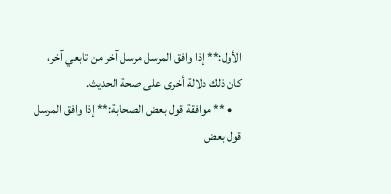الأول:** إذا وافق المرسل مرسل آخر من تابعي آخر، كان ذلك دلالة أخرى على صحة الحديث.
    • ** موافقة قول بعض الصحابة:** إذا وافق المرسل قول بعض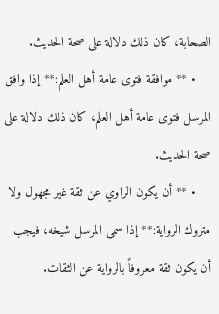الصحابة، كان ذلك دلالة على صحة الحديث.
    • ** موافقة فتوى عامة أهل العلم:** إذا وافق المرسل فتوى عامة أهل العلم، كان ذلك دلالة على صحة الحديث.
    • ** أن يكون الراوي عن ثقة غير مجهول ولا متروك الرواية:** إذا سمى المرسل شيخه، فيجب أن يكون ثقة معروفاً بالرواية عن الثقات.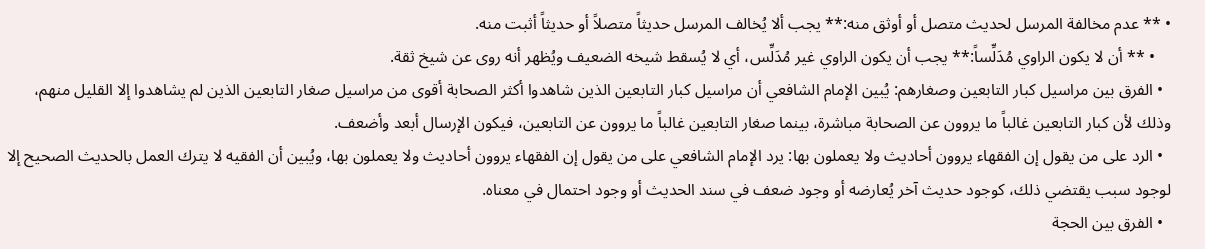• ** عدم مخالفة المرسل لحديث متصل أو أوثق منه:** يجب ألا يُخالف المرسل حديثاً متصلاً أو حديثاً أثبت منه.
    • ** أن لا يكون الراوي مُدَلِّساً:** يجب أن يكون الراوي غير مُدَلِّس، أي لا يُسقط شيخه الضعيف ويُظهر أنه روى عن شيخ ثقة.
  • الفرق بين مراسيل كبار التابعين وصغارهم: يُبين الإمام الشافعي أن مراسيل كبار التابعين الذين شاهدوا أكثر الصحابة أقوى من مراسيل صغار التابعين الذين لم يشاهدوا إلا القليل منهم، وذلك لأن كبار التابعين غالباً ما يروون عن الصحابة مباشرة، بينما صغار التابعين غالباً ما يروون عن التابعين، فيكون الإرسال أبعد وأضعف.
  • الرد على من يقول إن الفقهاء يروون أحاديث ولا يعملون بها: يرد الإمام الشافعي على من يقول إن الفقهاء يروون أحاديث ولا يعملون بها، ويُبين أن الفقيه لا يترك العمل بالحديث الصحيح إلا لوجود سبب يقتضي ذلك، كوجود حديث آخر يُعارضه أو وجود ضعف في سند الحديث أو وجود احتمال في معناه.
  • الفرق بين الحجة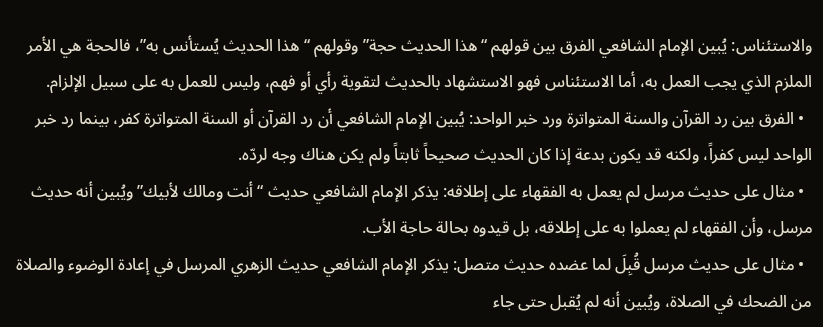والاستئناس: يُبين الإمام الشافعي الفرق بين قولهم “هذا الحديث حجة” وقولهم “هذا الحديث يُستأنس به”، فالحجة هي الأمر الملزم الذي يجب العمل به، أما الاستئناس فهو الاستشهاد بالحديث لتقوية رأي أو فهم، وليس للعمل به على سبيل الإلزام.
  • الفرق بين رد القرآن والسنة المتواترة ورد خبر الواحد: يُبين الإمام الشافعي أن رد القرآن أو السنة المتواترة كفر، بينما رد خبر الواحد ليس كفراً، ولكنه قد يكون بدعة إذا كان الحديث صحيحاً ثابتاً ولم يكن هناك وجه لردّه.
  • مثال على حديث مرسل لم يعمل به الفقهاء على إطلاقه: يذكر الإمام الشافعي حديث “أنت ومالك لأبيك” ويُبين أنه حديث مرسل، وأن الفقهاء لم يعملوا به على إطلاقه، بل قيدوه بحالة حاجة الأب.
  • مثال على حديث مرسل قُبِلَ لما عضده حديث متصل: يذكر الإمام الشافعي حديث الزهري المرسل في إعادة الوضوء والصلاة من الضحك في الصلاة، ويُبين أنه لم يُقبل حتى جاء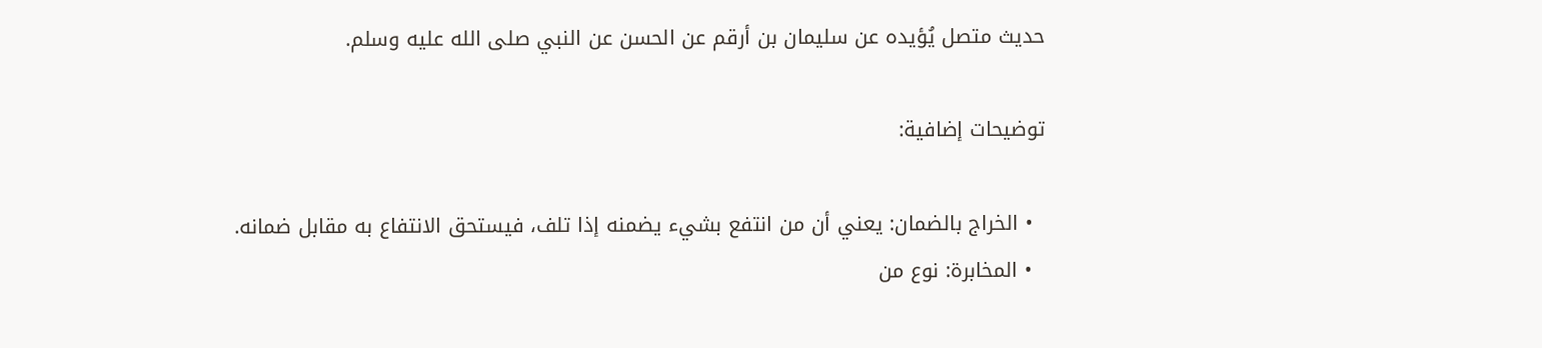حديث متصل يُؤيده عن سليمان بن أرقم عن الحسن عن النبي صلى الله عليه وسلم.

توضيحات إضافية:

  • الخراج بالضمان: يعني أن من انتفع بشيء يضمنه إذا تلف، فيستحق الانتفاع به مقابل ضمانه.
  • المخابرة: نوع من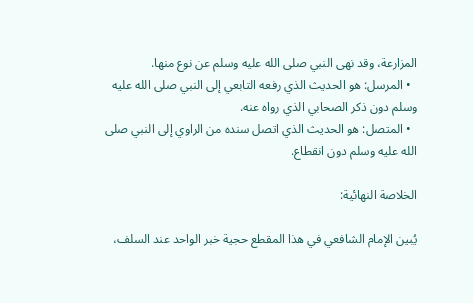المزارعة، وقد نهى النبي صلى الله عليه وسلم عن نوع منها.
  • المرسل: هو الحديث الذي رفعه التابعي إلى النبي صلى الله عليه وسلم دون ذكر الصحابي الذي رواه عنه.
  • المتصل: هو الحديث الذي اتصل سنده من الراوي إلى النبي صلى الله عليه وسلم دون انقطاع.

الخلاصة النهائية:

يُبين الإمام الشافعي في هذا المقطع حجية خبر الواحد عند السلف،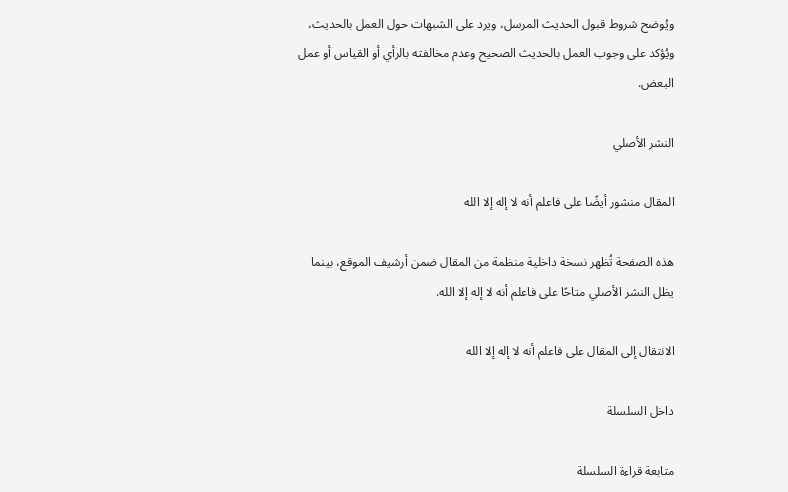ويُوضح شروط قبول الحديث المرسل، ويرد على الشبهات حول العمل بالحديث، ويُؤكد على وجوب العمل بالحديث الصحيح وعدم مخالفته بالرأي أو القياس أو عمل البعض.

النشر الأصلي

المقال منشور أيضًا على فاعلم أنه لا إله إلا الله

هذه الصفحة تُظهر نسخة داخلية منظمة من المقال ضمن أرشيف الموقع، بينما يظل النشر الأصلي متاحًا على فاعلم أنه لا إله إلا الله.

الانتقال إلى المقال على فاعلم أنه لا إله إلا الله

داخل السلسلة

متابعة قراءة السلسلة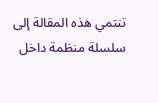تنتمي هذه المقالة إلى سلسلة منظمة داخل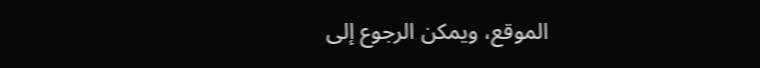الموقع، ويمكن الرجوع إلى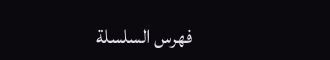فهرس السلسلة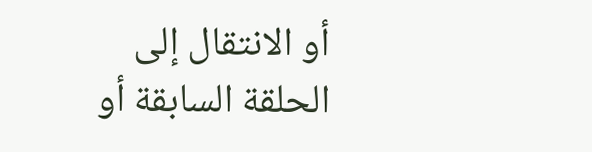أو الانتقال إلى الحلقة السابقة أو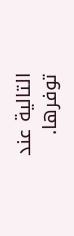التالية عند توفرها.